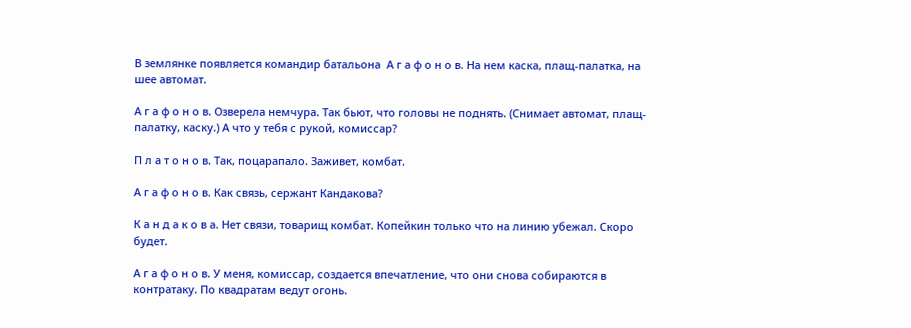В землянке появляется командир батальона  А г а ф о н о в. На нем каска, плащ-палатка, на шее автомат.

А г а ф о н о в. Озверела немчура. Так бьют, что головы не поднять. (Снимает автомат, плащ-палатку, каску.) А что у тебя с рукой, комиссар?

П л а т о н о в. Так, поцарапало. Заживет, комбат.

А г а ф о н о в. Как связь, сержант Кандакова?

К а н д а к о в а. Нет связи, товарищ комбат. Копейкин только что на линию убежал. Скоро будет.

А г а ф о н о в. У меня, комиссар, создается впечатление, что они снова собираются в контратаку. По квадратам ведут огонь.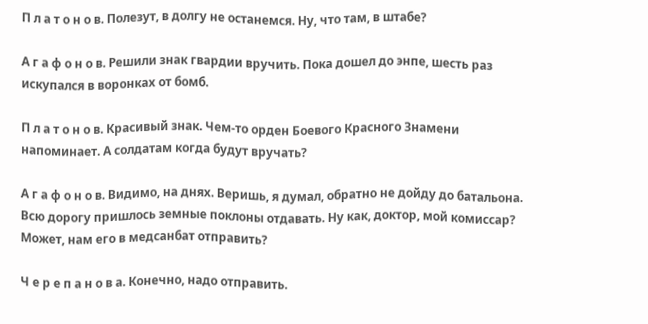П л а т о н о в. Полезут, в долгу не останемся. Ну, что там, в штабе?

А г а ф о н о в. Решили знак гвардии вручить. Пока дошел до энпе, шесть раз искупался в воронках от бомб.

П л а т о н о в. Красивый знак. Чем-то орден Боевого Красного Знамени напоминает. А солдатам когда будут вручать?

А г а ф о н о в. Видимо, на днях. Веришь, я думал, обратно не дойду до батальона. Всю дорогу пришлось земные поклоны отдавать. Ну как, доктор, мой комиссар? Может, нам его в медсанбат отправить?

Ч е р е п а н о в а. Конечно, надо отправить.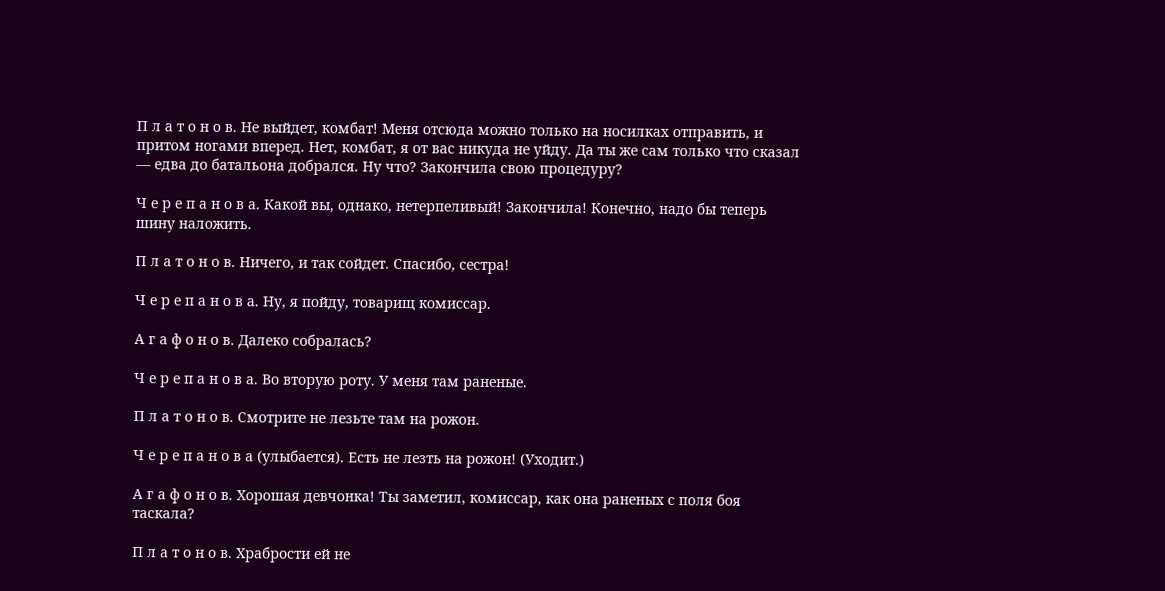П л а т о н о в. Не выйдет, комбат! Меня отсюда можно только на носилках отправить, и притом ногами вперед. Нет, комбат, я от вас никуда не уйду. Да ты же сам только что сказал — едва до батальона добрался. Ну что? Закончила свою процедуру?

Ч е р е п а н о в а. Какой вы, однако, нетерпеливый! Закончила! Конечно, надо бы теперь шину наложить.

П л а т о н о в. Ничего, и так сойдет. Спасибо, сестра!

Ч е р е п а н о в а. Ну, я пойду, товарищ комиссар.

А г а ф о н о в. Далеко собралась?

Ч е р е п а н о в а. Во вторую роту. У меня там раненые.

П л а т о н о в. Смотрите не лезьте там на рожон.

Ч е р е п а н о в а (улыбается). Есть не лезть на рожон! (Уходит.)

А г а ф о н о в. Хорошая девчонка! Ты заметил, комиссар, как она раненых с поля боя таскала?

П л а т о н о в. Храбрости ей не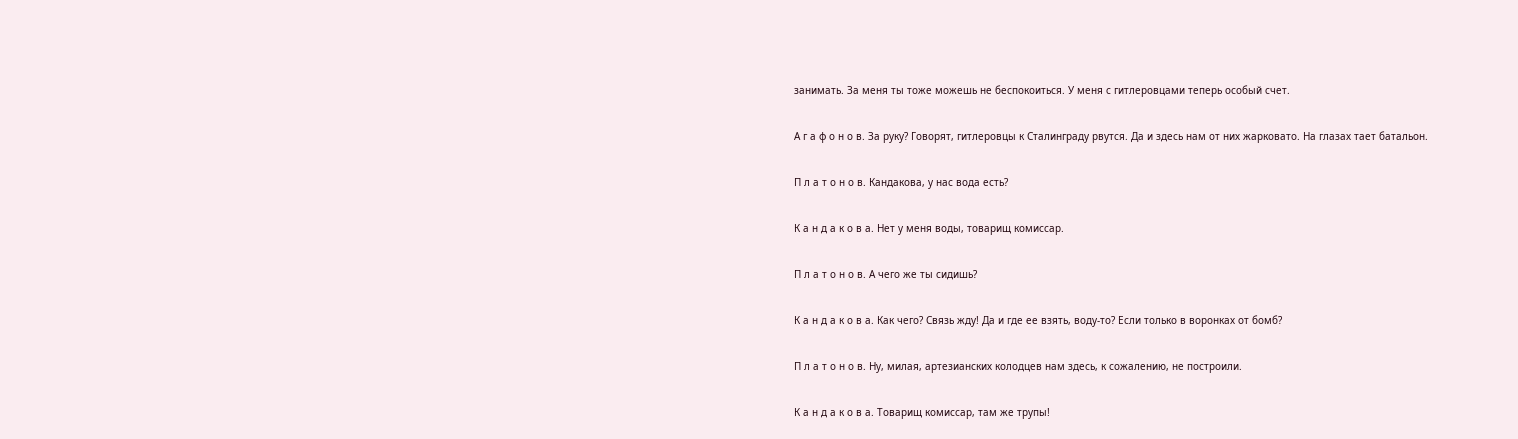занимать. За меня ты тоже можешь не беспокоиться. У меня с гитлеровцами теперь особый счет.

А г а ф о н о в. За руку? Говорят, гитлеровцы к Сталинграду рвутся. Да и здесь нам от них жарковато. На глазах тает батальон.

П л а т о н о в. Кандакова, у нас вода есть?

К а н д а к о в а. Нет у меня воды, товарищ комиссар.

П л а т о н о в. А чего же ты сидишь?

К а н д а к о в а. Как чего? Связь жду! Да и где ее взять, воду-то? Если только в воронках от бомб?

П л а т о н о в. Ну, милая, артезианских колодцев нам здесь, к сожалению, не построили.

К а н д а к о в а. Товарищ комиссар, там же трупы!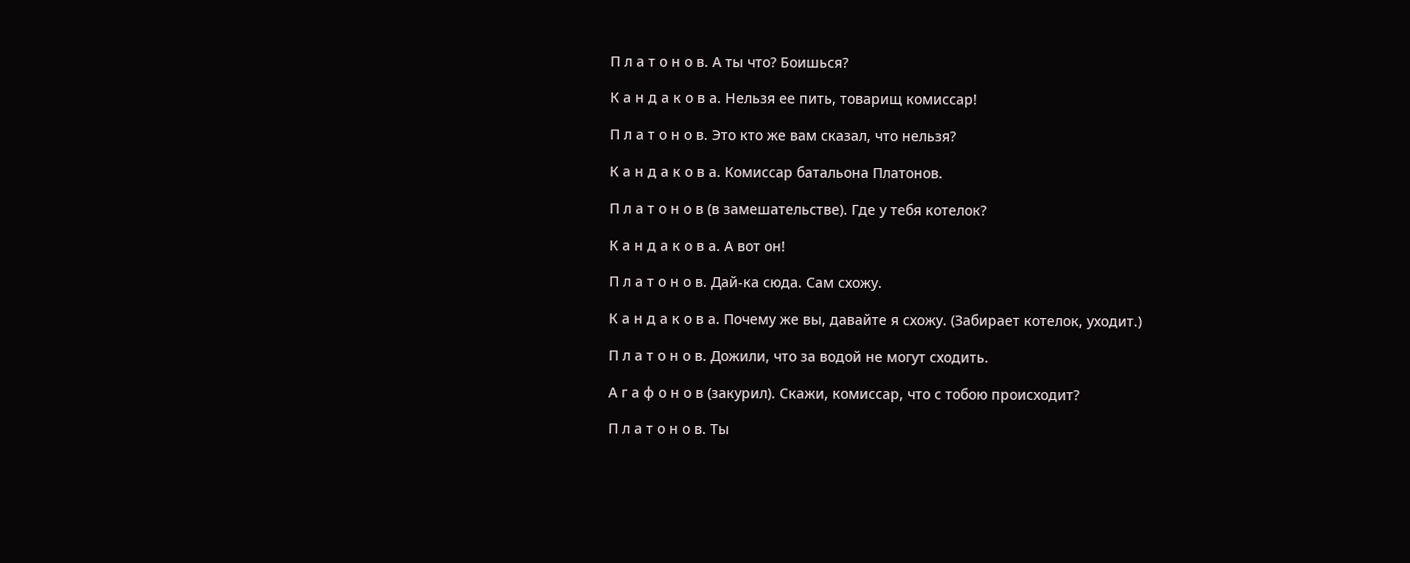П л а т о н о в. А ты что? Боишься?

К а н д а к о в а. Нельзя ее пить, товарищ комиссар!

П л а т о н о в. Это кто же вам сказал, что нельзя?

К а н д а к о в а. Комиссар батальона Платонов.

П л а т о н о в (в замешательстве). Где у тебя котелок?

К а н д а к о в а. А вот он!

П л а т о н о в. Дай-ка сюда. Сам схожу.

К а н д а к о в а. Почему же вы, давайте я схожу. (Забирает котелок, уходит.)

П л а т о н о в. Дожили, что за водой не могут сходить.

А г а ф о н о в (закурил). Скажи, комиссар, что с тобою происходит?

П л а т о н о в. Ты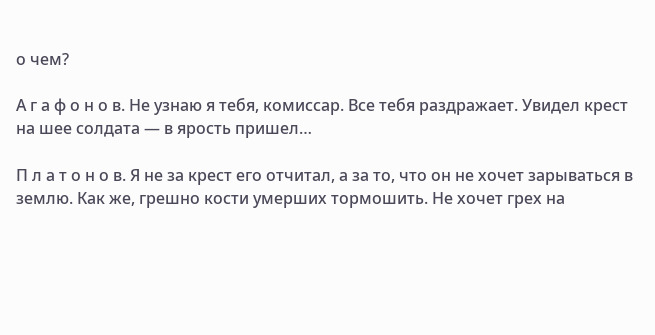о чем?

А г а ф о н о в. Не узнаю я тебя, комиссар. Все тебя раздражает. Увидел крест на шее солдата — в ярость пришел…

П л а т о н о в. Я не за крест его отчитал, а за то, что он не хочет зарываться в землю. Как же, грешно кости умерших тормошить. Не хочет грех на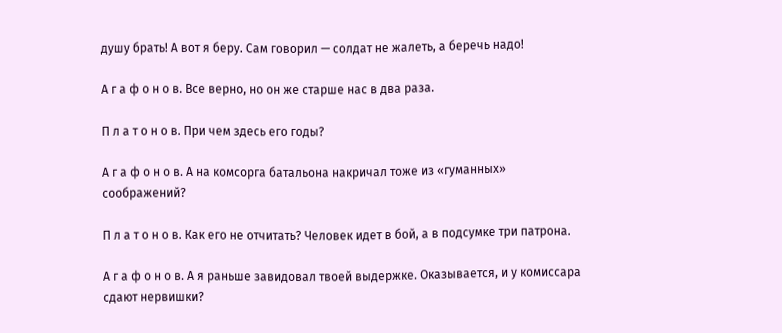душу брать! А вот я беру. Сам говорил — солдат не жалеть, а беречь надо!

А г а ф о н о в. Все верно, но он же старше нас в два раза.

П л а т о н о в. При чем здесь его годы?

А г а ф о н о в. А на комсорга батальона накричал тоже из «гуманных» соображений?

П л а т о н о в. Как его не отчитать? Человек идет в бой, а в подсумке три патрона.

А г а ф о н о в. А я раньше завидовал твоей выдержке. Оказывается, и у комиссара сдают нервишки?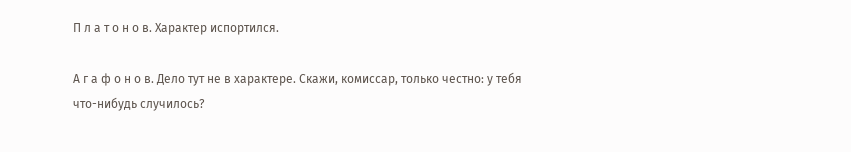П л а т о н о в. Характер испортился.

А г а ф о н о в. Дело тут не в характере. Скажи, комиссар, только честно: у тебя что-нибудь случилось?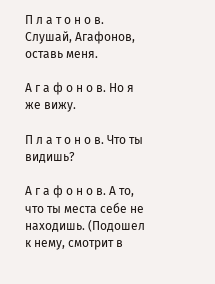П л а т о н о в. Слушай, Агафонов, оставь меня.

А г а ф о н о в. Но я же вижу.

П л а т о н о в. Что ты видишь?

А г а ф о н о в. А то, что ты места себе не находишь. (Подошел к нему, смотрит в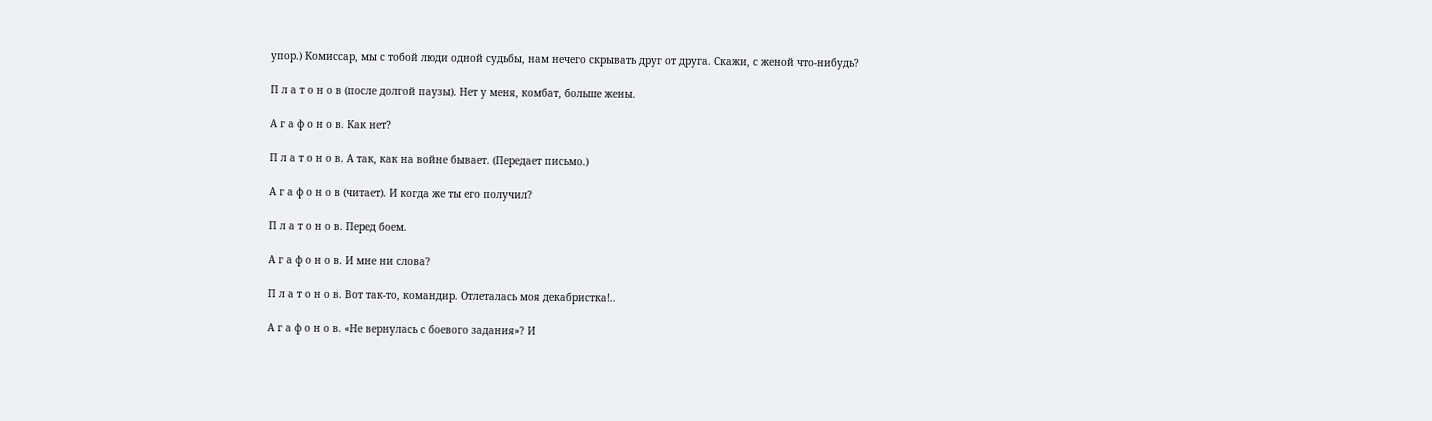упор.) Комиссар, мы с тобой люди одной судьбы, нам нечего скрывать друг от друга. Скажи, с женой что-нибудь?

П л а т о н о в (после долгой паузы). Нет у меня, комбат, больше жены.

А г а ф о н о в. Как нет?

П л а т о н о в. А так, как на войне бывает. (Передает письмо.)

А г а ф о н о в (читает). И когда же ты его получил?

П л а т о н о в. Перед боем.

А г а ф о н о в. И мне ни слова?

П л а т о н о в. Вот так-то, командир. Отлеталась моя декабристка!..

А г а ф о н о в. «Не вернулась с боевого задания»? И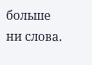больше ни слова.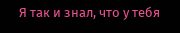Я так и знал, что у тебя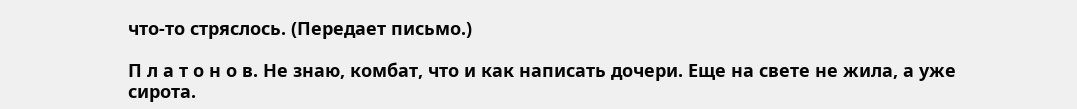что-то стряслось. (Передает письмо.)

П л а т о н о в. Не знаю, комбат, что и как написать дочери. Еще на свете не жила, а уже сирота.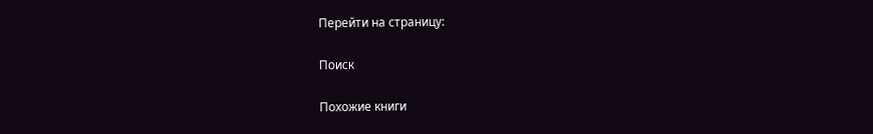Перейти на страницу:

Поиск

Похожие книги